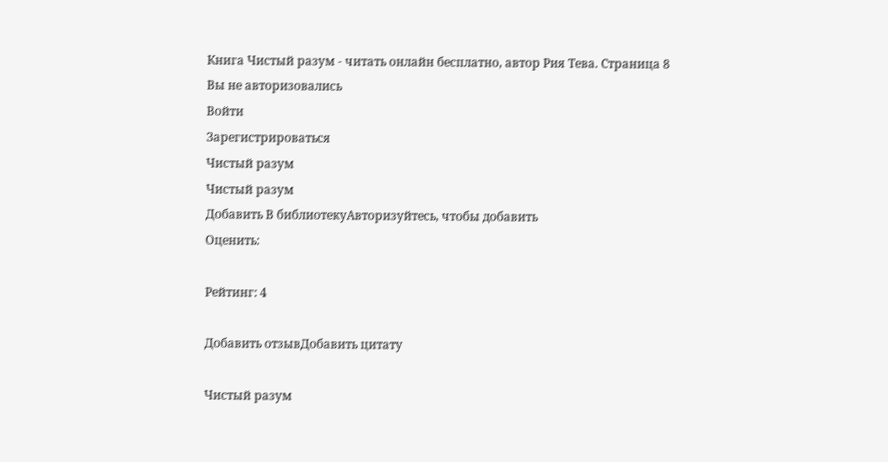Книга Чистый разум - читать онлайн бесплатно, автор Рия Тева. Cтраница 8
Вы не авторизовались
Войти
Зарегистрироваться
Чистый разум
Чистый разум
Добавить В библиотекуАвторизуйтесь, чтобы добавить
Оценить:

Рейтинг: 4

Добавить отзывДобавить цитату

Чистый разум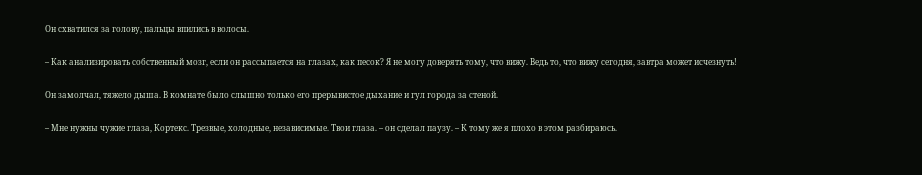Он схватился за голову, пальцы впились в волосы.

– Как анализировать собственный мозг, если он рассыпается на глазах, как песок? Я не могу доверять тому, что вижу. Ведь то, что вижу сегодня, завтра может исчезнуть!

Он замолчал, тяжело дыша. В комнате было слышно только его прерывистое дыхание и гул города за стеной.

– Мне нужны чужие глаза, Кортекс. Трезвые, холодные, независимые. Твои глаза. – он сделал паузу. – К тому же я плохо в этом разбираюсь.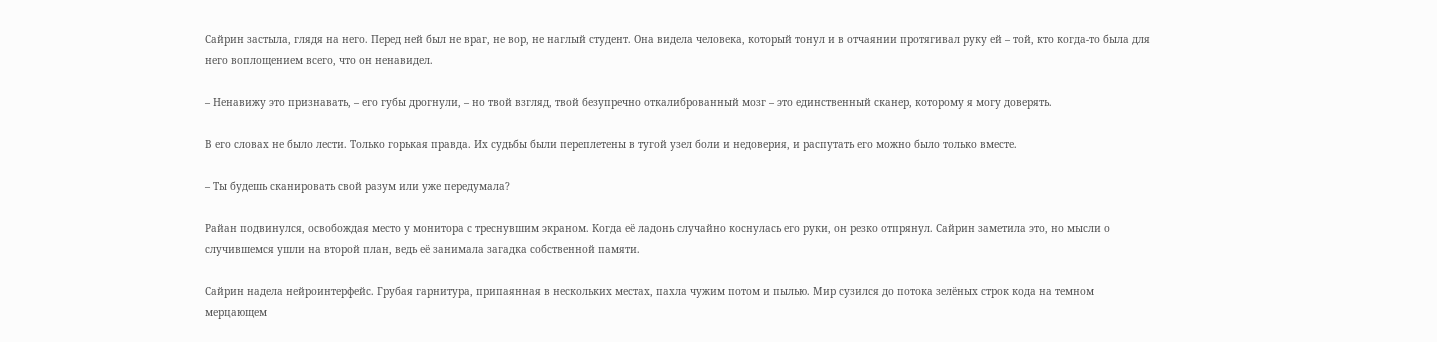Сайрин застыла, глядя на него. Перед ней был не враг, не вор, не наглый студент. Она видела человека, который тонул и в отчаянии протягивал руку ей – той, кто когда-то была для него воплощением всего, что он ненавидел.

– Ненавижу это признавать, – его губы дрогнули, – но твой взгляд, твой безупречно откалиброванный мозг – это единственный сканер, которому я могу доверять.

В его словах не было лести. Только горькая правда. Их судьбы были переплетены в тугой узел боли и недоверия, и распутать его можно было только вместе.

– Ты будешь сканировать свой разум или уже передумала?

Райан подвинулся, освобождая место у монитора с треснувшим экраном. Когда её ладонь случайно коснулась его руки, он резко отпрянул. Сайрин заметила это, но мысли о случившемся ушли на второй план, ведь её занимала загадка собственной памяти.

Сайрин надела нейроинтерфейс. Грубая гарнитура, припаянная в нескольких местах, пахла чужим потом и пылью. Мир сузился до потока зелёных строк кода на темном мерцающем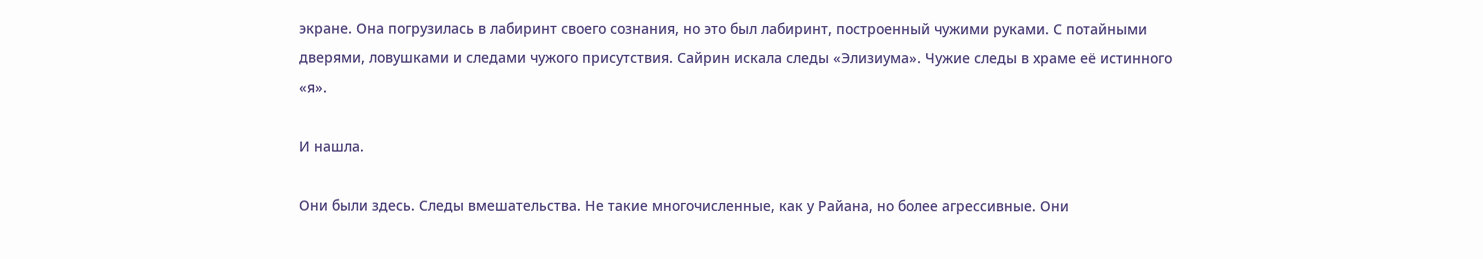экране. Она погрузилась в лабиринт своего сознания, но это был лабиринт, построенный чужими руками. С потайными дверями, ловушками и следами чужого присутствия. Сайрин искала следы «Элизиума». Чужие следы в храме её истинного «я».

И нашла.

Они были здесь. Следы вмешательства. Не такие многочисленные, как у Райана, но более агрессивные. Они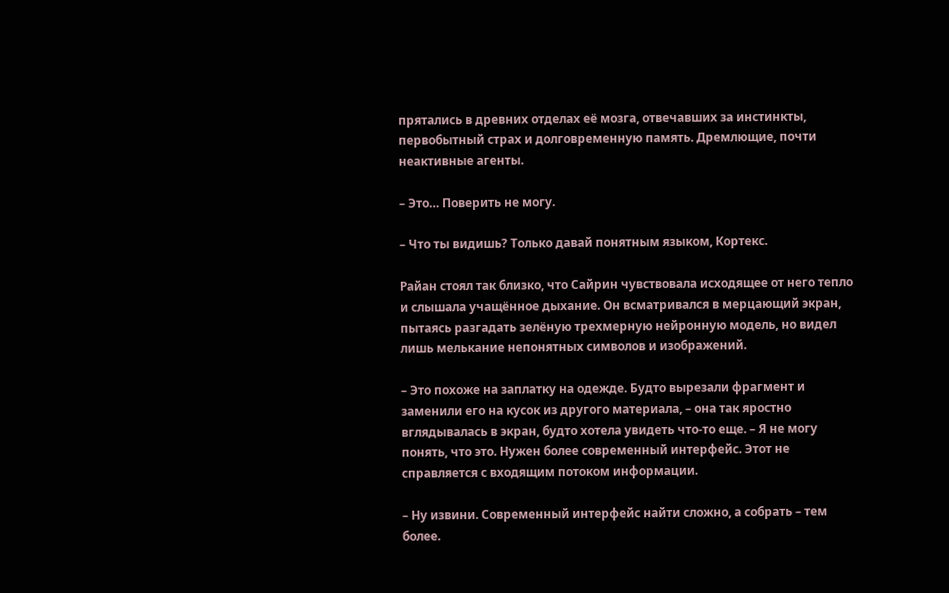прятались в древних отделах её мозга, отвечавших за инстинкты, первобытный страх и долговременную память. Дремлющие, почти неактивные агенты.

– Это… Поверить не могу.

– Что ты видишь? Только давай понятным языком, Кортекс.

Райан стоял так близко, что Сайрин чувствовала исходящее от него тепло и слышала учащённое дыхание. Он всматривался в мерцающий экран, пытаясь разгадать зелёную трехмерную нейронную модель, но видел лишь мелькание непонятных символов и изображений.

– Это похоже на заплатку на одежде. Будто вырезали фрагмент и заменили его на кусок из другого материала, – она так яростно вглядывалась в экран, будто хотела увидеть что-то еще. – Я не могу понять, что это. Нужен более современный интерфейс. Этот не справляется с входящим потоком информации.

– Ну извини. Современный интерфейс найти сложно, а собрать – тем более.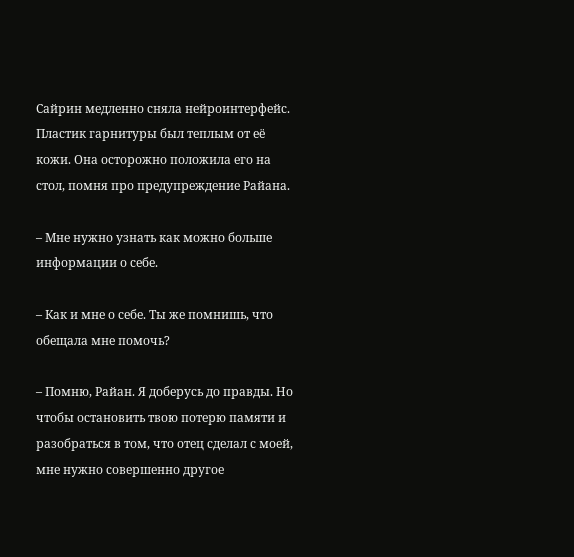Сайрин медленно сняла нейроинтерфейс. Пластик гарнитуры был теплым от её кожи. Она осторожно положила его на стол, помня про предупреждение Райана.

– Мне нужно узнать как можно больше информации о себе.

– Как и мне о себе. Ты же помнишь, что обещала мне помочь?

– Помню, Райан. Я доберусь до правды. Но чтобы остановить твою потерю памяти и разобраться в том, что отец сделал с моей, мне нужно совершенно другое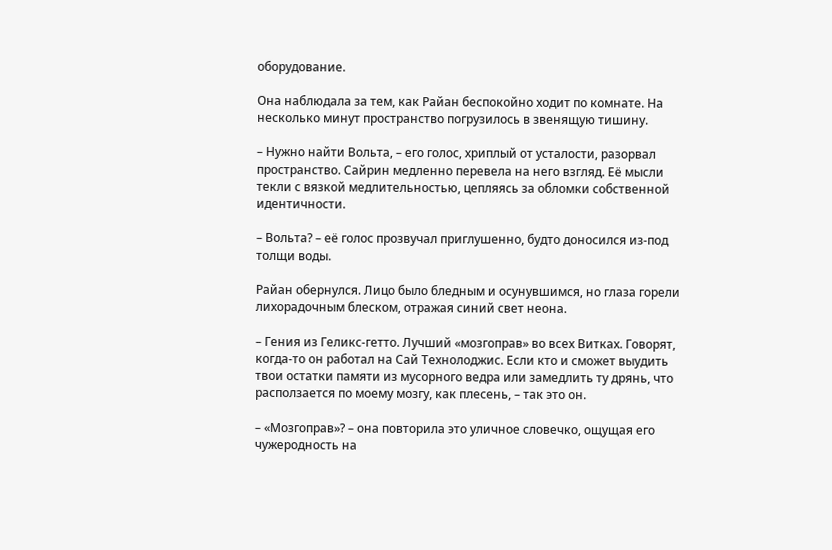оборудование.

Она наблюдала за тем, как Райан беспокойно ходит по комнате. На несколько минут пространство погрузилось в звенящую тишину.

– Нужно найти Вольта, – его голос, хриплый от усталости, разорвал пространство. Сайрин медленно перевела на него взгляд. Её мысли текли с вязкой медлительностью, цепляясь за обломки собственной идентичности.

– Вольта? – её голос прозвучал приглушенно, будто доносился из-под толщи воды.

Райан обернулся. Лицо было бледным и осунувшимся, но глаза горели лихорадочным блеском, отражая синий свет неона.

– Гения из Геликс-гетто. Лучший «мозгоправ» во всех Витках. Говорят, когда-то он работал на Сай Технолоджис. Если кто и сможет выудить твои остатки памяти из мусорного ведра или замедлить ту дрянь, что расползается по моему мозгу, как плесень, – так это он.

– «Мозгоправ»? – она повторила это уличное словечко, ощущая его чужеродность на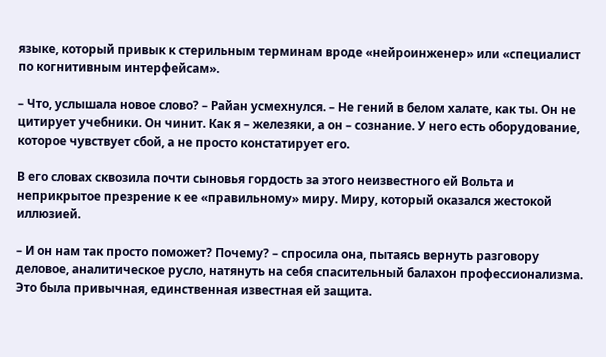языке, который привык к стерильным терминам вроде «нейроинженер» или «специалист по когнитивным интерфейсам».

– Что, услышала новое слово? – Райан усмехнулся. – Не гений в белом халате, как ты. Он не цитирует учебники. Он чинит. Как я – железяки, а он – сознание. У него есть оборудование, которое чувствует сбой, а не просто констатирует его.

В его словах сквозила почти сыновья гордость за этого неизвестного ей Вольта и неприкрытое презрение к ее «правильному» миру. Миру, который оказался жестокой иллюзией.

– И он нам так просто поможет? Почему? – спросила она, пытаясь вернуть разговору деловое, аналитическое русло, натянуть на себя спасительный балахон профессионализма. Это была привычная, единственная известная ей защита.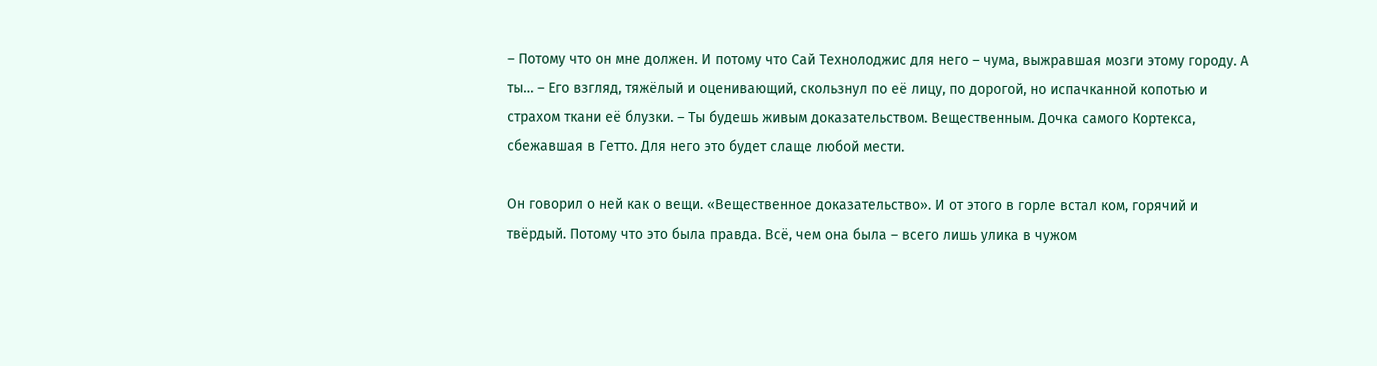– Потому что он мне должен. И потому что Сай Технолоджис для него – чума, выжравшая мозги этому городу. А ты… – Его взгляд, тяжёлый и оценивающий, скользнул по её лицу, по дорогой, но испачканной копотью и страхом ткани её блузки. – Ты будешь живым доказательством. Вещественным. Дочка самого Кортекса, сбежавшая в Гетто. Для него это будет слаще любой мести.

Он говорил о ней как о вещи. «Вещественное доказательство». И от этого в горле встал ком, горячий и твёрдый. Потому что это была правда. Всё, чем она была – всего лишь улика в чужом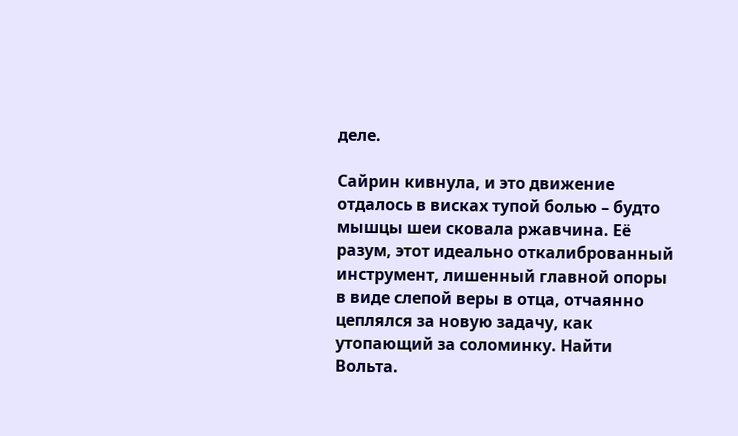деле.

Сайрин кивнула, и это движение отдалось в висках тупой болью – будто мышцы шеи сковала ржавчина. Её разум, этот идеально откалиброванный инструмент, лишенный главной опоры в виде слепой веры в отца, отчаянно цеплялся за новую задачу, как утопающий за соломинку. Найти Вольта.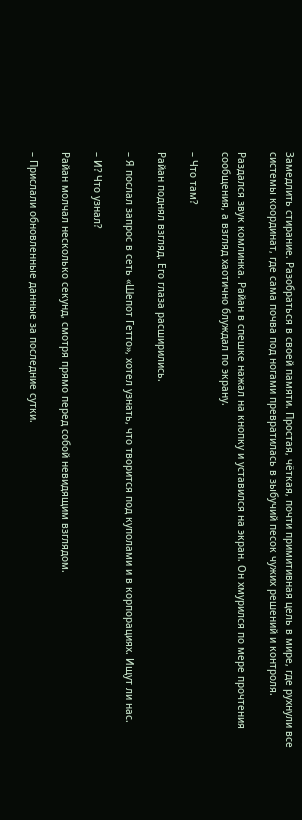Замедлить стирание. Разобраться в своей памяти. Простая, чёткая, почти примитивная цель в мире, где рухнули все системы координат, где сама почва под ногами превратилась в зыбучий песок чужих решений и контроля.

Раздался звук комлинка. Райан в спешке нажал на кнопку и уставился на экран. Он хмурился по мере прочтения сообщения, а взгляд хаотично блуждал по экрану.

– Что там?

Райан поднял взгляд. Его глаза расширились.

– Я послал запрос в сеть «Шепот Гетто», хотел узнать, что творится под куполами и в корпорациях. Ищут ли нас.

– И? Что узнал?

Райан молчал несколько секунд, смотря прямо перед собой невидящим взглядом.

– Прислали обновленные данные за последние сутки.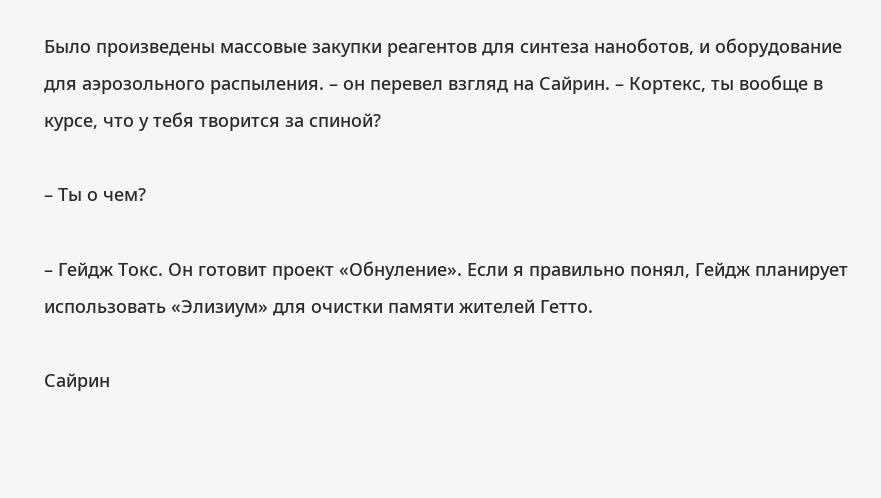Было произведены массовые закупки реагентов для синтеза наноботов, и оборудование для аэрозольного распыления. – он перевел взгляд на Сайрин. – Кортекс, ты вообще в курсе, что у тебя творится за спиной?

– Ты о чем?

– Гейдж Токс. Он готовит проект «Обнуление». Если я правильно понял, Гейдж планирует использовать «Элизиум» для очистки памяти жителей Гетто.

Сайрин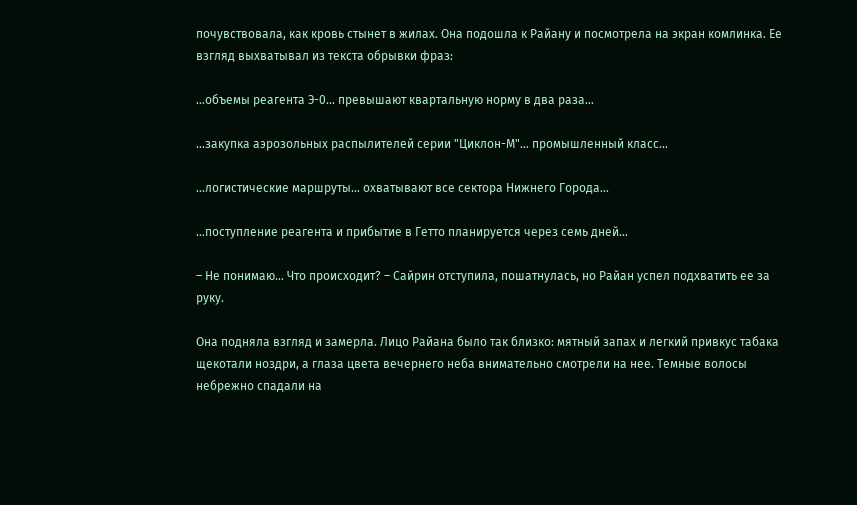почувствовала, как кровь стынет в жилах. Она подошла к Райану и посмотрела на экран комлинка. Ее взгляд выхватывал из текста обрывки фраз:

…объемы реагента Э-0… превышают квартальную норму в два раза…

…закупка аэрозольных распылителей серии "Циклон-М"… промышленный класс…

…логистические маршруты… охватывают все сектора Нижнего Города…

…поступление реагента и прибытие в Гетто планируется через семь дней…

– Не понимаю… Что происходит? – Сайрин отступила, пошатнулась, но Райан успел подхватить ее за руку.

Она подняла взгляд и замерла. Лицо Райана было так близко: мятный запах и легкий привкус табака щекотали ноздри, а глаза цвета вечернего неба внимательно смотрели на нее. Темные волосы небрежно спадали на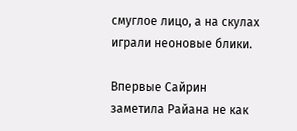смуглое лицо, а на скулах играли неоновые блики.

Впервые Сайрин заметила Райана не как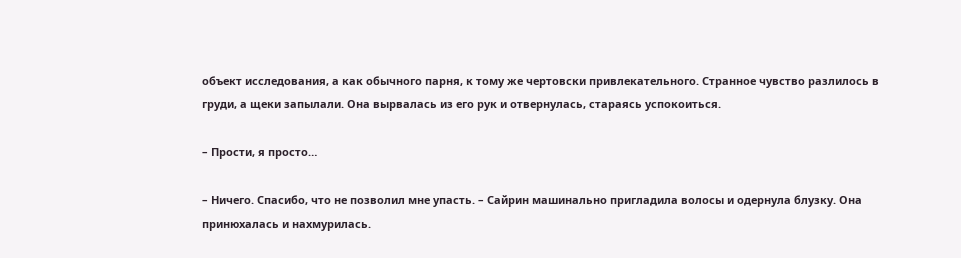объект исследования, а как обычного парня, к тому же чертовски привлекательного. Странное чувство разлилось в груди, а щеки запылали. Она вырвалась из его рук и отвернулась, стараясь успокоиться.

– Прости, я просто…

– Ничего. Спасибо, что не позволил мне упасть. – Сайрин машинально пригладила волосы и одернула блузку. Она принюхалась и нахмурилась.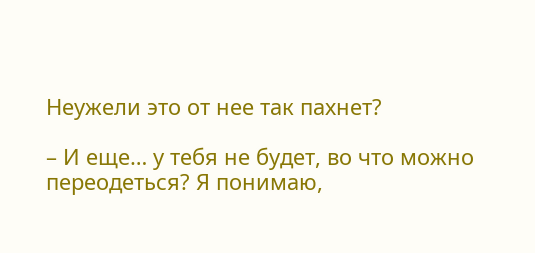Неужели это от нее так пахнет?

– И еще… у тебя не будет, во что можно переодеться? Я понимаю,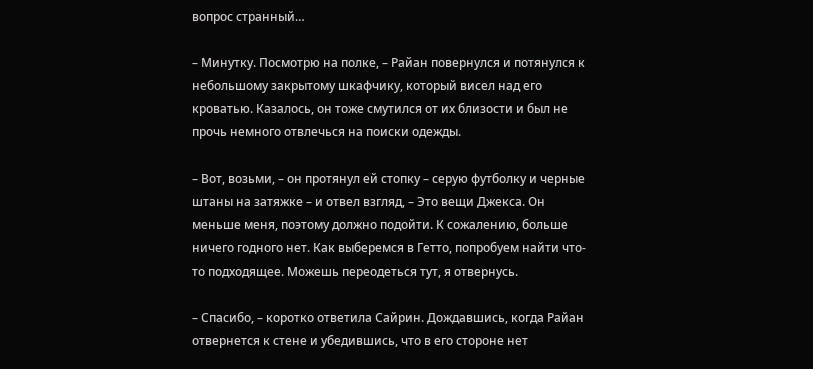вопрос странный…

– Минутку. Посмотрю на полке, – Райан повернулся и потянулся к небольшому закрытому шкафчику, который висел над его кроватью. Казалось, он тоже смутился от их близости и был не прочь немного отвлечься на поиски одежды.

– Вот, возьми, – он протянул ей стопку – серую футболку и черные штаны на затяжке – и отвел взгляд, – Это вещи Джекса. Он меньше меня, поэтому должно подойти. К сожалению, больше ничего годного нет. Как выберемся в Гетто, попробуем найти что-то подходящее. Можешь переодеться тут, я отвернусь.

– Спасибо, – коротко ответила Сайрин. Дождавшись, когда Райан отвернется к стене и убедившись, что в его стороне нет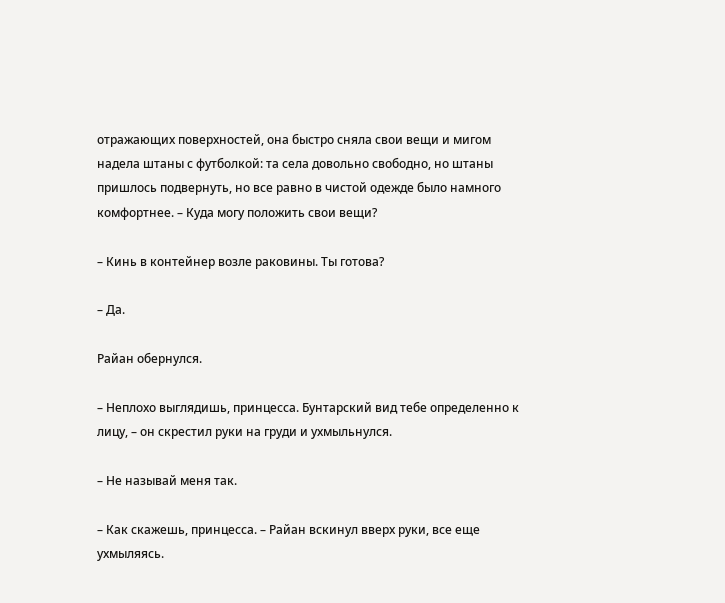отражающих поверхностей, она быстро сняла свои вещи и мигом надела штаны с футболкой: та села довольно свободно, но штаны пришлось подвернуть, но все равно в чистой одежде было намного комфортнее. – Куда могу положить свои вещи?

– Кинь в контейнер возле раковины. Ты готова?

– Да.

Райан обернулся.

– Неплохо выглядишь, принцесса. Бунтарский вид тебе определенно к лицу, – он скрестил руки на груди и ухмыльнулся.

– Не называй меня так.

– Как скажешь, принцесса. – Райан вскинул вверх руки, все еще ухмыляясь.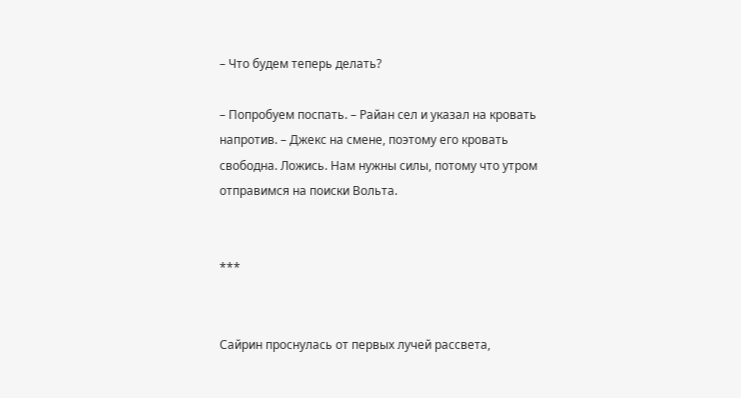– Что будем теперь делать?

– Попробуем поспать. – Райан сел и указал на кровать напротив. – Джекс на смене, поэтому его кровать свободна. Ложись. Нам нужны силы, потому что утром отправимся на поиски Вольта.


***


Сайрин проснулась от первых лучей рассвета,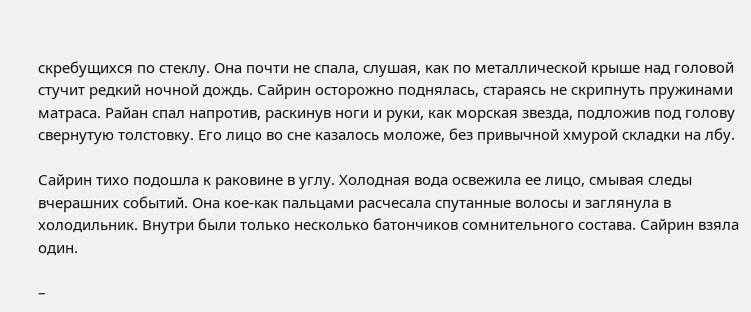скребущихся по стеклу. Она почти не спала, слушая, как по металлической крыше над головой стучит редкий ночной дождь. Сайрин осторожно поднялась, стараясь не скрипнуть пружинами матраса. Райан спал напротив, раскинув ноги и руки, как морская звезда, подложив под голову свернутую толстовку. Его лицо во сне казалось моложе, без привычной хмурой складки на лбу.

Сайрин тихо подошла к раковине в углу. Холодная вода освежила ее лицо, смывая следы вчерашних событий. Она кое-как пальцами расчесала спутанные волосы и заглянула в холодильник. Внутри были только несколько батончиков сомнительного состава. Сайрин взяла один.

–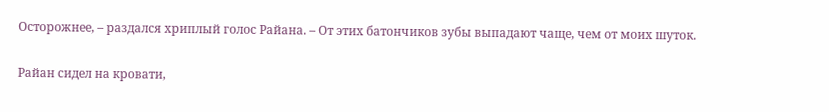Осторожнее, – раздался хриплый голос Райана. – От этих батончиков зубы выпадают чаще, чем от моих шуток.

Райан сидел на кровати,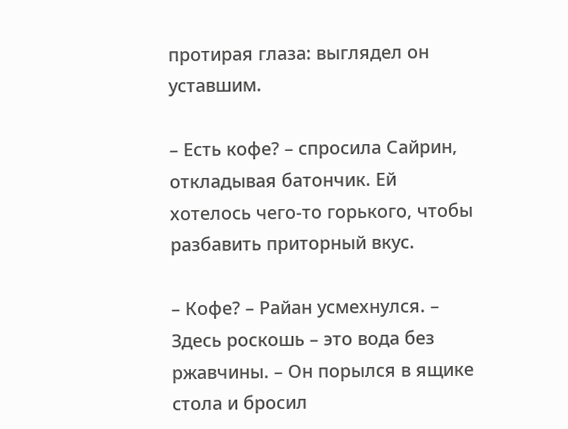протирая глаза: выглядел он уставшим.

– Есть кофе? – спросила Сайрин, откладывая батончик. Ей хотелось чего-то горького, чтобы разбавить приторный вкус.

– Кофе? – Райан усмехнулся. – Здесь роскошь – это вода без ржавчины. – Он порылся в ящике стола и бросил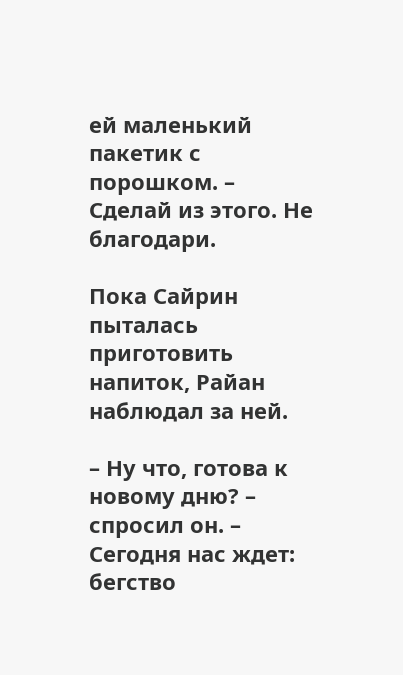ей маленький пакетик с порошком. – Сделай из этого. Не благодари.

Пока Сайрин пыталась приготовить напиток, Райан наблюдал за ней.

– Ну что, готова к новому дню? – спросил он. – Сегодня нас ждет: бегство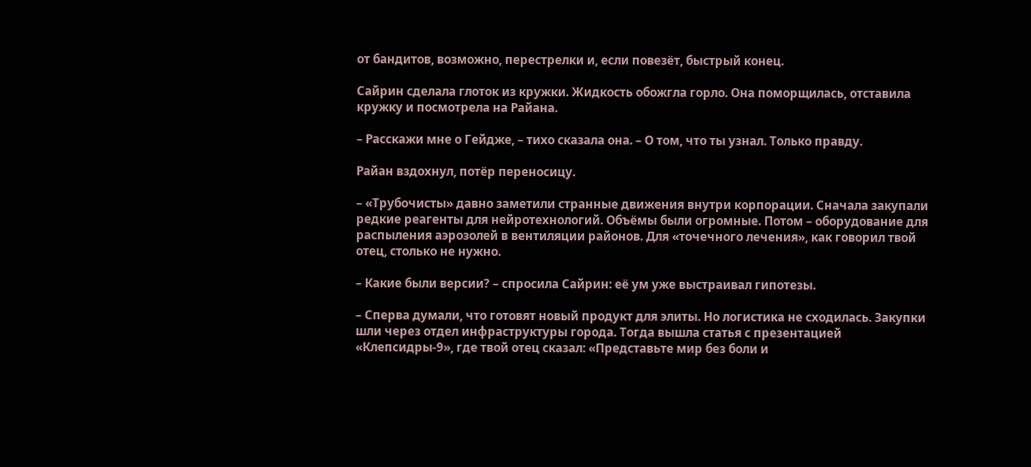от бандитов, возможно, перестрелки и, если повезёт, быстрый конец.

Сайрин сделала глоток из кружки. Жидкость обожгла горло. Она поморщилась, отставила кружку и посмотрела на Райана.

– Расскажи мне о Гейдже, – тихо сказала она. – О том, что ты узнал. Только правду.

Райан вздохнул, потёр переносицу.

– «Трубочисты» давно заметили странные движения внутри корпорации. Сначала закупали редкие реагенты для нейротехнологий. Объёмы были огромные. Потом – оборудование для распыления аэрозолей в вентиляции районов. Для «точечного лечения», как говорил твой отец, столько не нужно.

– Какие были версии? – спросила Сайрин: её ум уже выстраивал гипотезы.

– Сперва думали, что готовят новый продукт для элиты. Но логистика не сходилась. Закупки шли через отдел инфраструктуры города. Тогда вышла статья с презентацией «Клепсидры-9», где твой отец сказал: «Представьте мир без боли и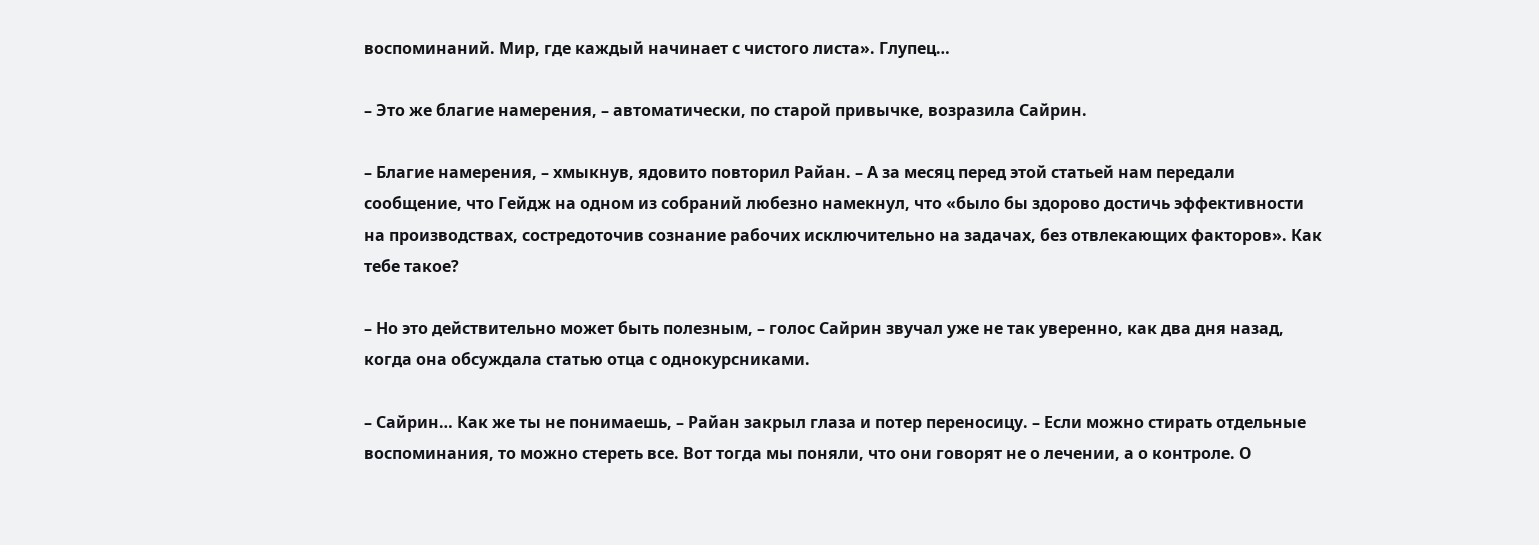воспоминаний. Мир, где каждый начинает с чистого листа». Глупец…

– Это же благие намерения, – автоматически, по старой привычке, возразила Сайрин.

– Благие намерения, – хмыкнув, ядовито повторил Райан. – А за месяц перед этой статьей нам передали сообщение, что Гейдж на одном из собраний любезно намекнул, что «было бы здорово достичь эффективности на производствах, состредоточив сознание рабочих исключительно на задачах, без отвлекающих факторов». Как тебе такое?

– Но это действительно может быть полезным, – голос Сайрин звучал уже не так уверенно, как два дня назад, когда она обсуждала статью отца с однокурсниками.

– Сайрин… Как же ты не понимаешь, – Райан закрыл глаза и потер переносицу. – Если можно стирать отдельные воспоминания, то можно стереть все. Вот тогда мы поняли, что они говорят не о лечении, а о контроле. О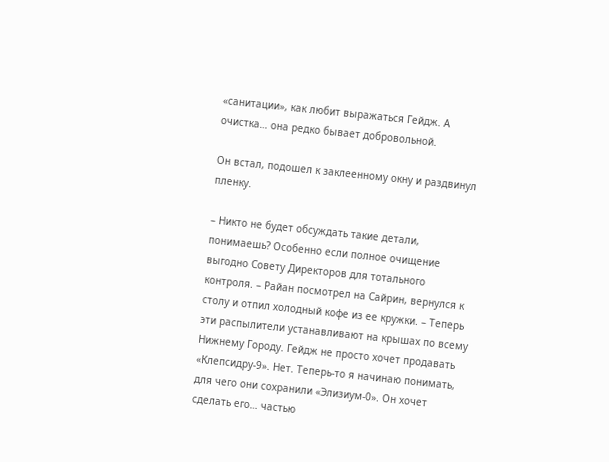«санитации», как любит выражаться Гейдж. А очистка… она редко бывает добровольной.

Он встал, подошел к заклеенному окну и раздвинул пленку.

– Никто не будет обсуждать такие детали, понимаешь? Особенно если полное очищение выгодно Совету Директоров для тотального контроля. – Райан посмотрел на Сайрин, вернулся к столу и отпил холодный кофе из ее кружки. – Теперь эти распылители устанавливают на крышах по всему Нижнему Городу. Гейдж не просто хочет продавать «Клепсидру-9». Нет. Теперь-то я начинаю понимать, для чего они сохранили «Элизиум-0». Он хочет сделать его… частью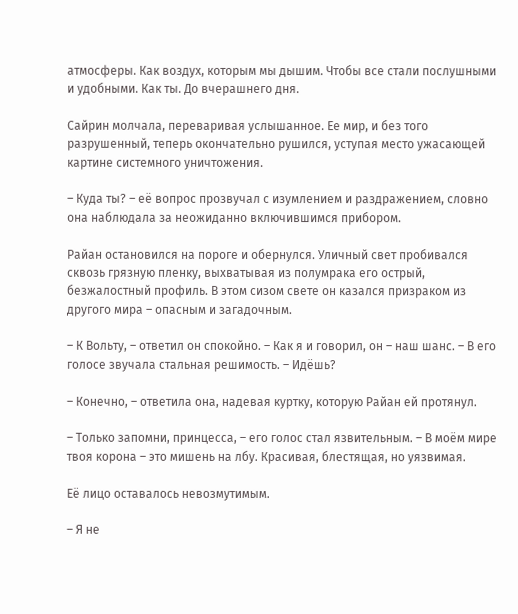атмосферы. Как воздух, которым мы дышим. Чтобы все стали послушными и удобными. Как ты. До вчерашнего дня.

Сайрин молчала, переваривая услышанное. Ее мир, и без того разрушенный, теперь окончательно рушился, уступая место ужасающей картине системного уничтожения.

– Куда ты? – её вопрос прозвучал с изумлением и раздражением, словно она наблюдала за неожиданно включившимся прибором.

Райан остановился на пороге и обернулся. Уличный свет пробивался сквозь грязную пленку, выхватывая из полумрака его острый, безжалостный профиль. В этом сизом свете он казался призраком из другого мира – опасным и загадочным.

– К Вольту, – ответил он спокойно. – Как я и говорил, он – наш шанс. – В его голосе звучала стальная решимость. – Идёшь?

– Конечно, – ответила она, надевая куртку, которую Райан ей протянул.

– Только запомни, принцесса, – его голос стал язвительным. – В моём мире твоя корона – это мишень на лбу. Красивая, блестящая, но уязвимая.

Её лицо оставалось невозмутимым.

– Я не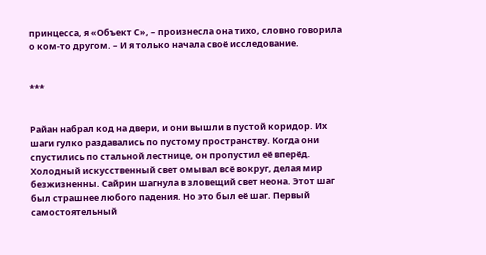принцесса, я «Объект С», – произнесла она тихо, словно говорила о ком-то другом. – И я только начала своё исследование.


***


Райан набрал код на двери, и они вышли в пустой коридор. Их шаги гулко раздавались по пустому пространству. Когда они спустились по стальной лестнице, он пропустил её вперёд. Холодный искусственный свет омывал всё вокруг, делая мир безжизненны. Сайрин шагнула в зловещий свет неона. Этот шаг был страшнее любого падения. Но это был её шаг. Первый самостоятельный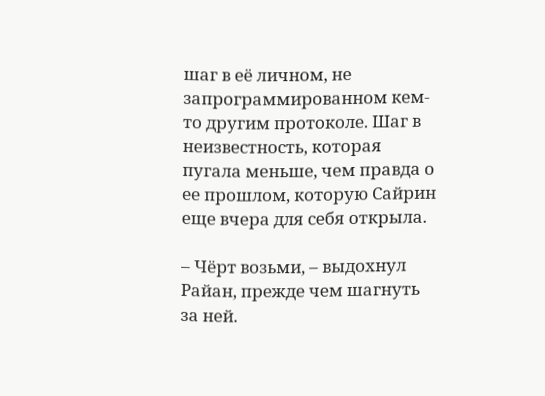шаг в её личном, не запрограммированном кем-то другим протоколе. Шаг в неизвестность, которая пугала меньше, чем правда о ее прошлом, которую Сайрин еще вчера для себя открыла.

– Чёрт возьми, – выдохнул Райан, прежде чем шагнуть за ней.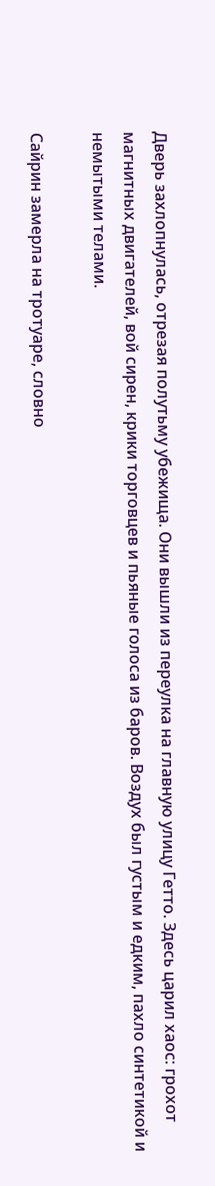Дверь захлопнулась, отрезая полутьму убежища. Они вышли из переулка на главную улицу Гетто. Здесь царил хаос: грохот магнитных двигателей, вой сирен, крики торговцев и пьяные голоса из баров. Воздух был густым и едким, пахло синтетикой и немытыми телами.

Сайрин замерла на тротуаре, словно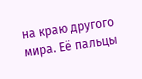на краю другого мира. Её пальцы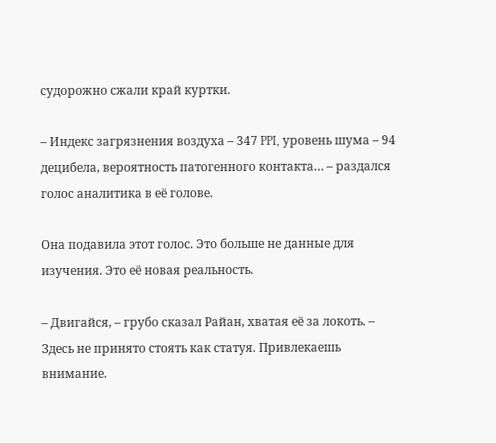судорожно сжали край куртки.

– Индекс загрязнения воздуха – 347 PPI, уровень шума – 94 децибела, вероятность патогенного контакта… – раздался голос аналитика в её голове.

Она подавила этот голос. Это больше не данные для изучения. Это её новая реальность.

– Двигайся, – грубо сказал Райан, хватая её за локоть. – Здесь не принято стоять как статуя. Привлекаешь внимание.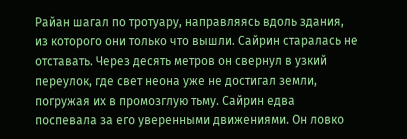Райан шагал по тротуару, направляясь вдоль здания, из которого они только что вышли. Сайрин старалась не отставать. Через десять метров он свернул в узкий переулок, где свет неона уже не достигал земли, погружая их в промозглую тьму. Сайрин едва поспевала за его уверенными движениями. Он ловко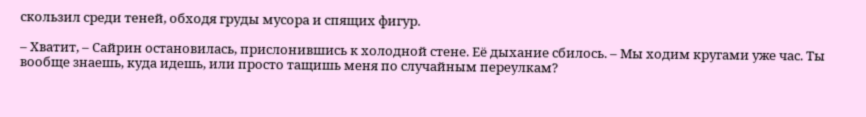скользил среди теней, обходя груды мусора и спящих фигур.

– Хватит, – Сайрин остановилась, прислонившись к холодной стене. Её дыхание сбилось. – Мы ходим кругами уже час. Ты вообще знаешь, куда идешь, или просто тащишь меня по случайным переулкам?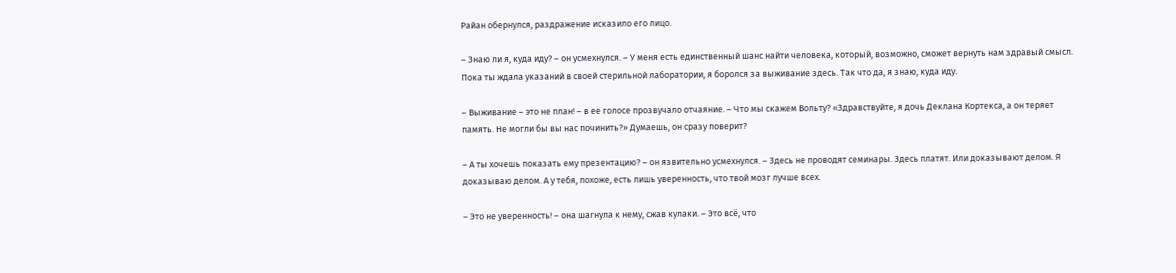Райан обернулся, раздражение исказило его лицо.

– Знаю ли я, куда иду? – он усмехнулся. – У меня есть единственный шанс найти человека, который, возможно, сможет вернуть нам здравый смысл. Пока ты ждала указаний в своей стерильной лаборатории, я боролся за выживание здесь. Так что да, я знаю, куда иду.

– Выживание – это не план! – в ее голосе прозвучало отчаяние. – Что мы скажем Вольту? «Здравствуйте, я дочь Деклана Кортекса, а он теряет память. Не могли бы вы нас починить?» Думаешь, он сразу поверит?

– А ты хочешь показать ему презентацию? – он язвительно усмехнулся. – Здесь не проводят семинары. Здесь платят. Или доказывают делом. Я доказываю делом. А у тебя, похоже, есть лишь уверенность, что твой мозг лучше всех.

– Это не уверенность! – она шагнула к нему, сжав кулаки. – Это всё, что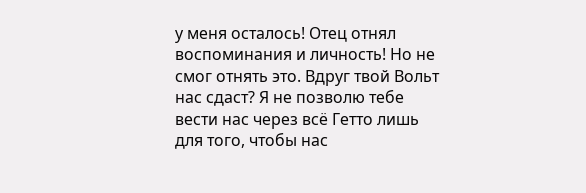у меня осталось! Отец отнял воспоминания и личность! Но не смог отнять это. Вдруг твой Вольт нас сдаст? Я не позволю тебе вести нас через всё Гетто лишь для того, чтобы нас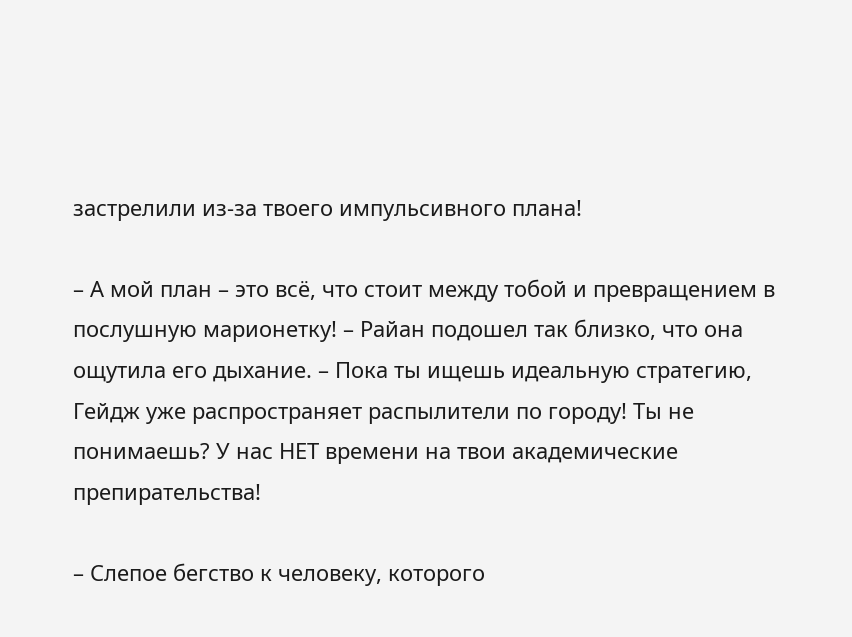застрелили из-за твоего импульсивного плана!

– А мой план – это всё, что стоит между тобой и превращением в послушную марионетку! – Райан подошел так близко, что она ощутила его дыхание. – Пока ты ищешь идеальную стратегию, Гейдж уже распространяет распылители по городу! Ты не понимаешь? У нас НЕТ времени на твои академические препирательства!

– Слепое бегство к человеку, которого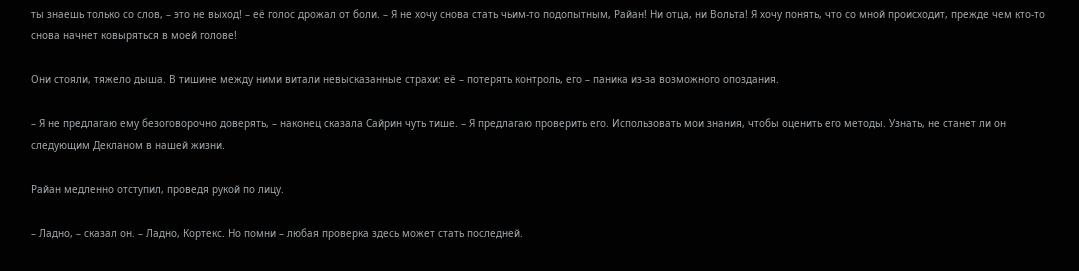ты знаешь только со слов, – это не выход! – её голос дрожал от боли. – Я не хочу снова стать чьим-то подопытным, Райан! Ни отца, ни Вольта! Я хочу понять, что со мной происходит, прежде чем кто-то снова начнет ковыряться в моей голове!

Они стояли, тяжело дыша. В тишине между ними витали невысказанные страхи: её – потерять контроль, его – паника из-за возможного опоздания.

– Я не предлагаю ему безоговорочно доверять, – наконец сказала Сайрин чуть тише. – Я предлагаю проверить его. Использовать мои знания, чтобы оценить его методы. Узнать, не станет ли он следующим Декланом в нашей жизни.

Райан медленно отступил, проведя рукой по лицу.

– Ладно, – сказал он. – Ладно, Кортекс. Но помни – любая проверка здесь может стать последней.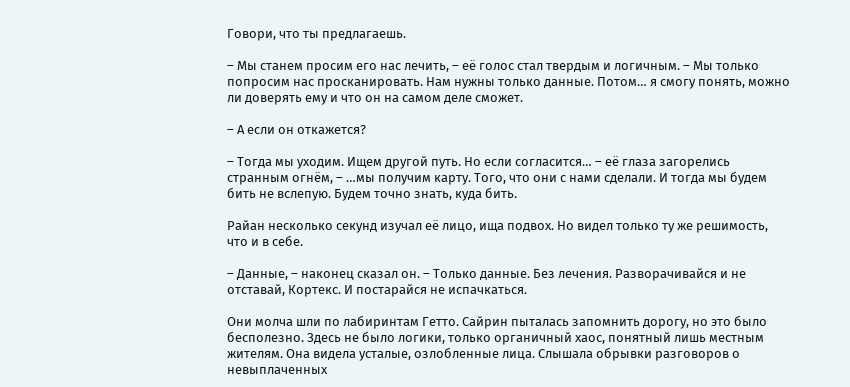Говори, что ты предлагаешь.

– Мы станем просим его нас лечить, – её голос стал твердым и логичным. – Мы только попросим нас просканировать. Нам нужны только данные. Потом… я смогу понять, можно ли доверять ему и что он на самом деле сможет.

– А если он откажется?

– Тогда мы уходим. Ищем другой путь. Но если согласится… – её глаза загорелись странным огнём, – …мы получим карту. Того, что они с нами сделали. И тогда мы будем бить не вслепую. Будем точно знать, куда бить.

Райан несколько секунд изучал её лицо, ища подвох. Но видел только ту же решимость, что и в себе.

– Данные, – наконец сказал он. – Только данные. Без лечения. Разворачивайся и не отставай, Кортекс. И постарайся не испачкаться.

Они молча шли по лабиринтам Гетто. Сайрин пыталась запомнить дорогу, но это было бесполезно. Здесь не было логики, только органичный хаос, понятный лишь местным жителям. Она видела усталые, озлобленные лица. Слышала обрывки разговоров о невыплаченных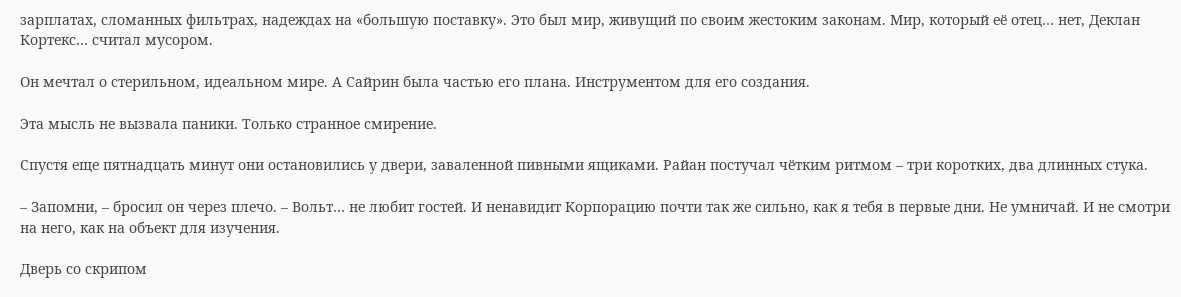зарплатах, сломанных фильтрах, надеждах на «большую поставку». Это был мир, живущий по своим жестоким законам. Мир, который её отец… нет, Деклан Кортекс… считал мусором.

Он мечтал о стерильном, идеальном мире. А Сайрин была частью его плана. Инструментом для его создания.

Эта мысль не вызвала паники. Только странное смирение.

Спустя еще пятнадцать минут они остановились у двери, заваленной пивными ящиками. Райан постучал чётким ритмом – три коротких, два длинных стука.

– Запомни, – бросил он через плечо. – Вольт… не любит гостей. И ненавидит Корпорацию почти так же сильно, как я тебя в первые дни. Не умничай. И не смотри на него, как на объект для изучения.

Дверь со скрипом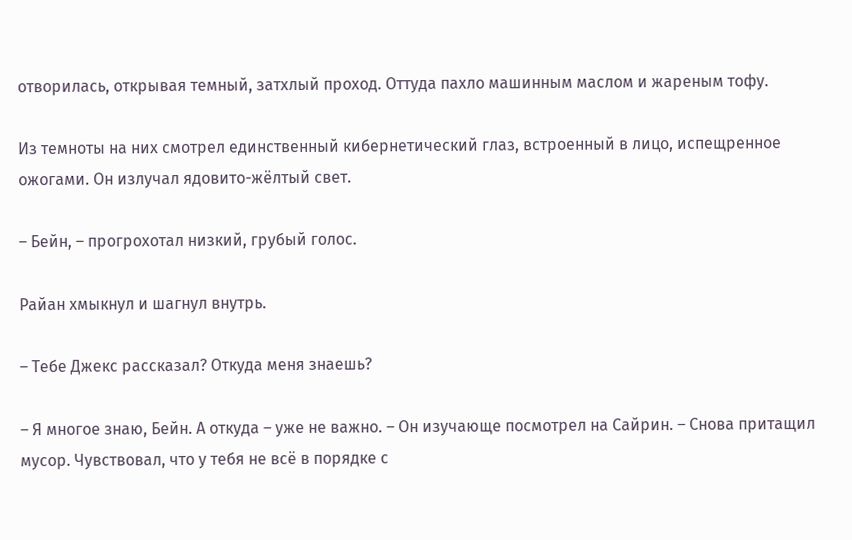отворилась, открывая темный, затхлый проход. Оттуда пахло машинным маслом и жареным тофу.

Из темноты на них смотрел единственный кибернетический глаз, встроенный в лицо, испещренное ожогами. Он излучал ядовито-жёлтый свет.

– Бейн, – прогрохотал низкий, грубый голос.

Райан хмыкнул и шагнул внутрь.

– Тебе Джекс рассказал? Откуда меня знаешь?

– Я многое знаю, Бейн. А откуда – уже не важно. – Он изучающе посмотрел на Сайрин. – Снова притащил мусор. Чувствовал, что у тебя не всё в порядке с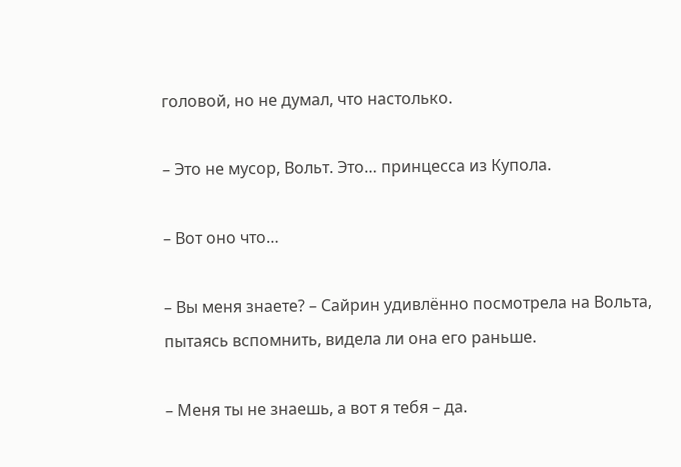головой, но не думал, что настолько.

– Это не мусор, Вольт. Это… принцесса из Купола.

– Вот оно что…

– Вы меня знаете? – Сайрин удивлённо посмотрела на Вольта, пытаясь вспомнить, видела ли она его раньше.

– Меня ты не знаешь, а вот я тебя – да.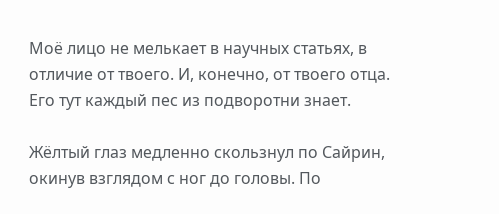Моё лицо не мелькает в научных статьях, в отличие от твоего. И, конечно, от твоего отца. Его тут каждый пес из подворотни знает.

Жёлтый глаз медленно скользнул по Сайрин, окинув взглядом с ног до головы. По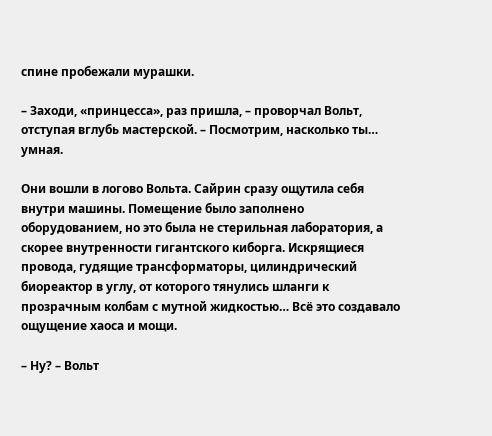спине пробежали мурашки.

– Заходи, «принцесса», раз пришла, – проворчал Вольт, отступая вглубь мастерской. – Посмотрим, насколько ты… умная.

Они вошли в логово Вольта. Сайрин сразу ощутила себя внутри машины. Помещение было заполнено оборудованием, но это была не стерильная лаборатория, а скорее внутренности гигантского киборга. Искрящиеся провода, гудящие трансформаторы, цилиндрический биореактор в углу, от которого тянулись шланги к прозрачным колбам с мутной жидкостью… Всё это создавало ощущение хаоса и мощи.

– Ну? – Вольт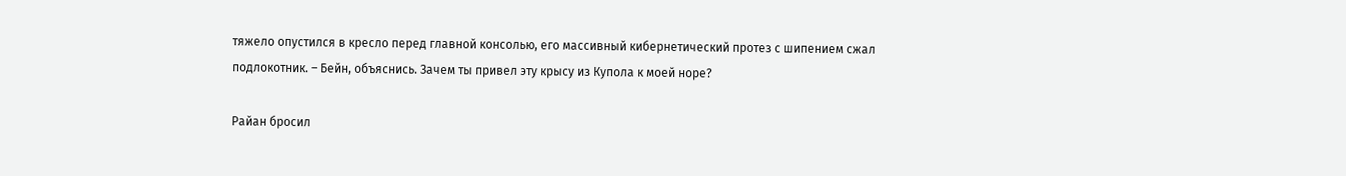тяжело опустился в кресло перед главной консолью, его массивный кибернетический протез с шипением сжал подлокотник. – Бейн, объяснись. Зачем ты привел эту крысу из Купола к моей норе?

Райан бросил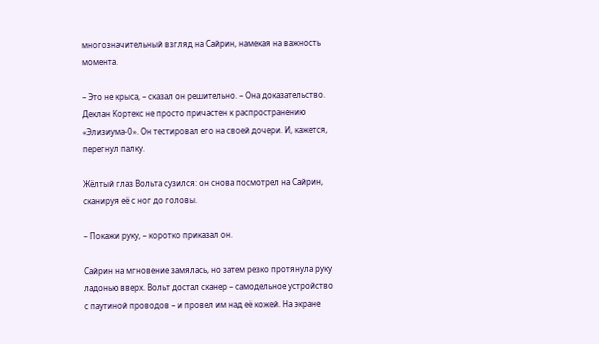многозначительный взгляд на Сайрин, намекая на важность момента.

– Это не крыса, – сказал он решительно. – Она доказательство. Деклан Кортекс не просто причастен к распространению «Элизиума-0». Он тестировал его на своей дочери. И, кажется, перегнул палку.

Жёлтый глаз Вольта сузился: он снова посмотрел на Сайрин, сканируя её с ног до головы.

– Покажи руку, – коротко приказал он.

Сайрин на мгновение замялась, но затем резко протянула руку ладонью вверх. Вольт достал сканер – самодельное устройство с паутиной проводов – и провел им над её кожей. На экране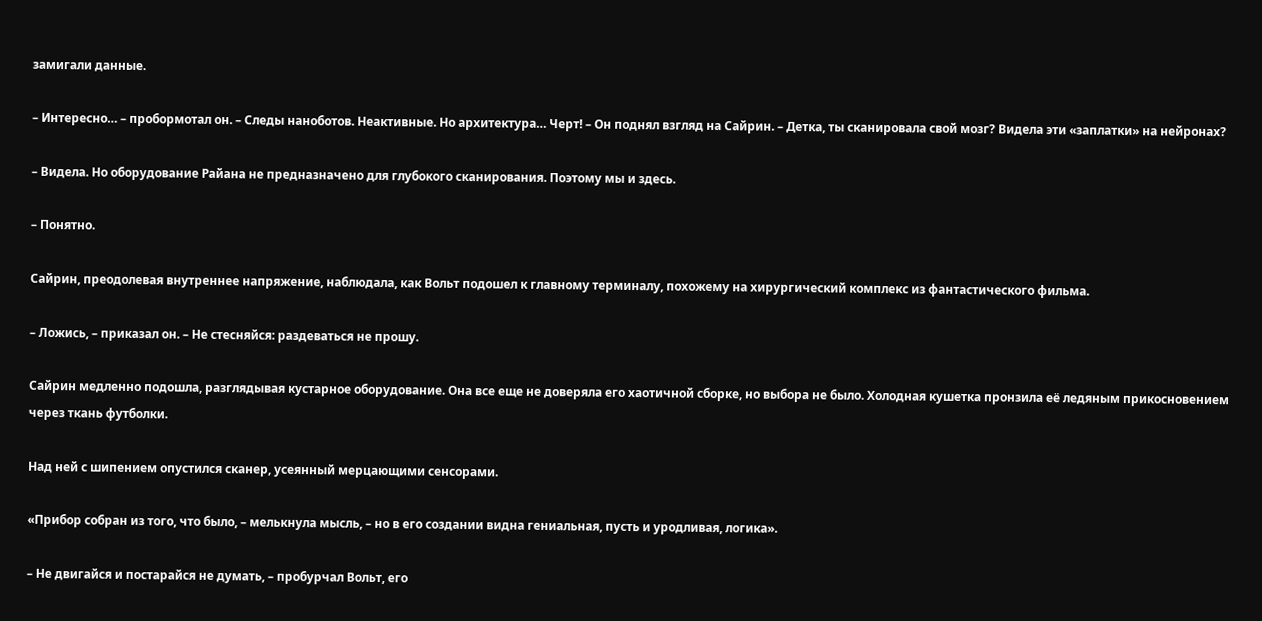замигали данные.

– Интересно… – пробормотал он. – Следы наноботов. Неактивные. Но архитектура… Черт! – Он поднял взгляд на Сайрин. – Детка, ты сканировала свой мозг? Видела эти «заплатки» на нейронах?

– Видела. Но оборудование Райана не предназначено для глубокого сканирования. Поэтому мы и здесь.

– Понятно.

Сайрин, преодолевая внутреннее напряжение, наблюдала, как Вольт подошел к главному терминалу, похожему на хирургический комплекс из фантастического фильма.

– Ложись, – приказал он. – Не стесняйся: раздеваться не прошу.

Сайрин медленно подошла, разглядывая кустарное оборудование. Она все еще не доверяла его хаотичной сборке, но выбора не было. Холодная кушетка пронзила её ледяным прикосновением через ткань футболки.

Над ней с шипением опустился сканер, усеянный мерцающими сенсорами.

«Прибор собран из того, что было, – мелькнула мысль, – но в его создании видна гениальная, пусть и уродливая, логика».

– Не двигайся и постарайся не думать, – пробурчал Вольт, его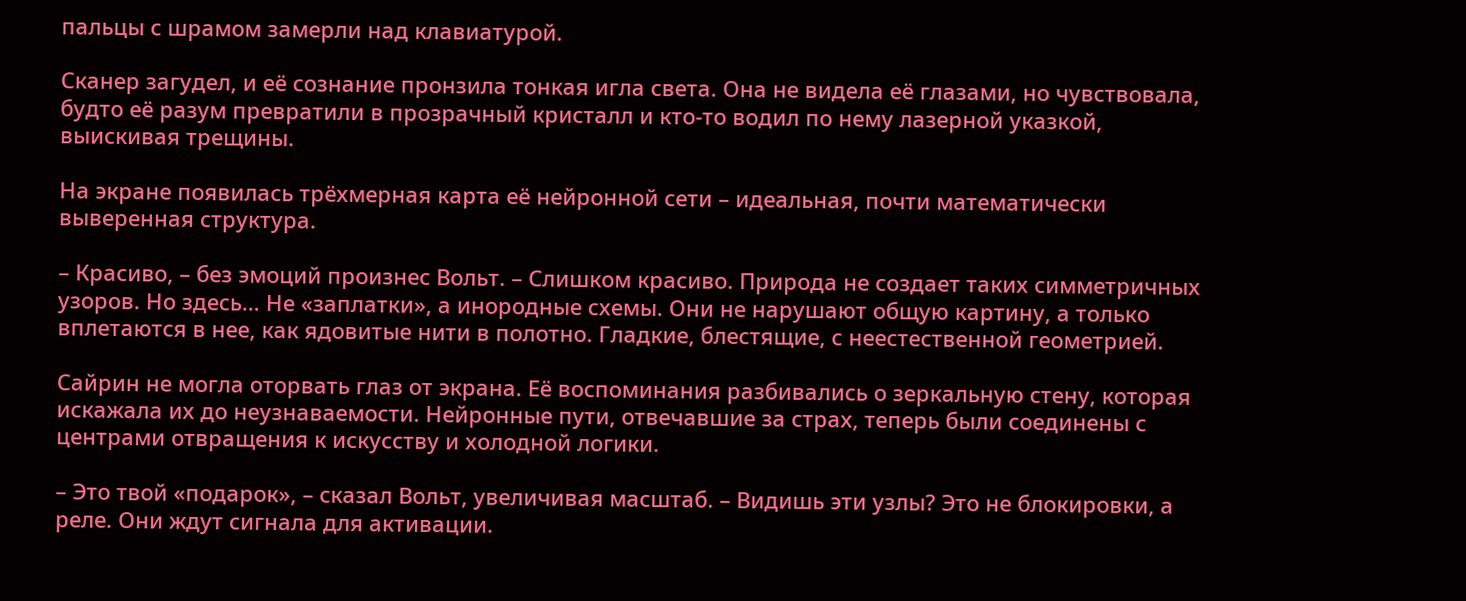пальцы с шрамом замерли над клавиатурой.

Сканер загудел, и её сознание пронзила тонкая игла света. Она не видела её глазами, но чувствовала, будто её разум превратили в прозрачный кристалл и кто-то водил по нему лазерной указкой, выискивая трещины.

На экране появилась трёхмерная карта её нейронной сети – идеальная, почти математически выверенная структура.

– Красиво, – без эмоций произнес Вольт. – Слишком красиво. Природа не создает таких симметричных узоров. Но здесь… Не «заплатки», а инородные схемы. Они не нарушают общую картину, а только вплетаются в нее, как ядовитые нити в полотно. Гладкие, блестящие, с неестественной геометрией.

Сайрин не могла оторвать глаз от экрана. Её воспоминания разбивались о зеркальную стену, которая искажала их до неузнаваемости. Нейронные пути, отвечавшие за страх, теперь были соединены с центрами отвращения к искусству и холодной логики.

– Это твой «подарок», – сказал Вольт, увеличивая масштаб. – Видишь эти узлы? Это не блокировки, а реле. Они ждут сигнала для активации.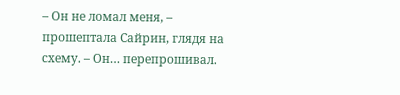– Он не ломал меня, – прошептала Сайрин, глядя на схему. – Он… перепрошивал.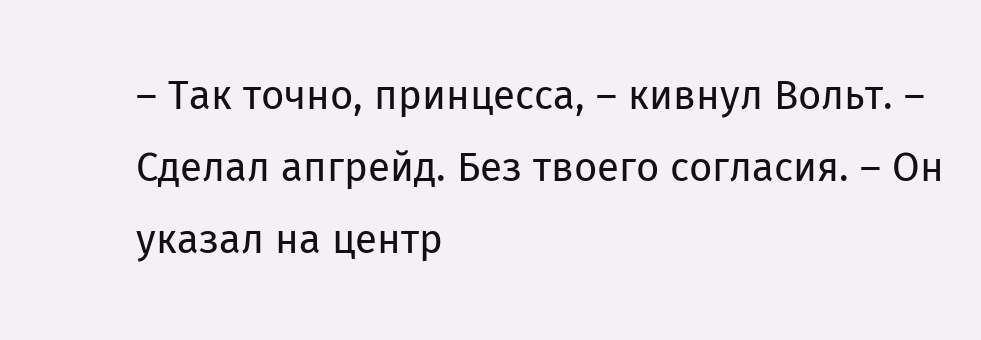– Так точно, принцесса, – кивнул Вольт. – Сделал апгрейд. Без твоего согласия. – Он указал на центр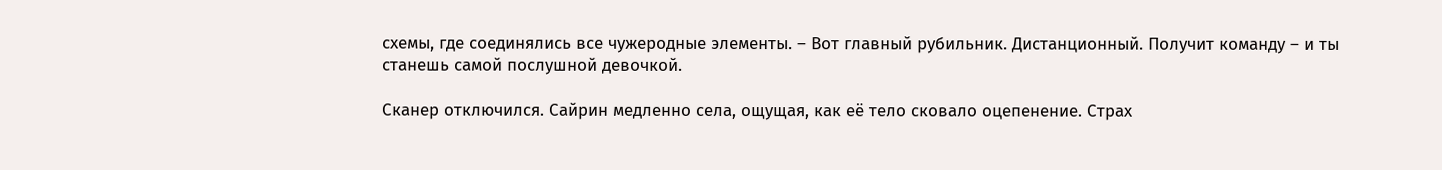схемы, где соединялись все чужеродные элементы. – Вот главный рубильник. Дистанционный. Получит команду – и ты станешь самой послушной девочкой.

Сканер отключился. Сайрин медленно села, ощущая, как её тело сковало оцепенение. Страх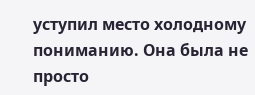уступил место холодному пониманию. Она была не просто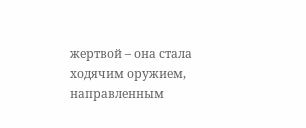жертвой – она стала ходячим оружием, направленным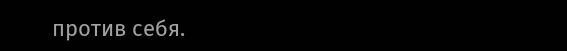против себя.